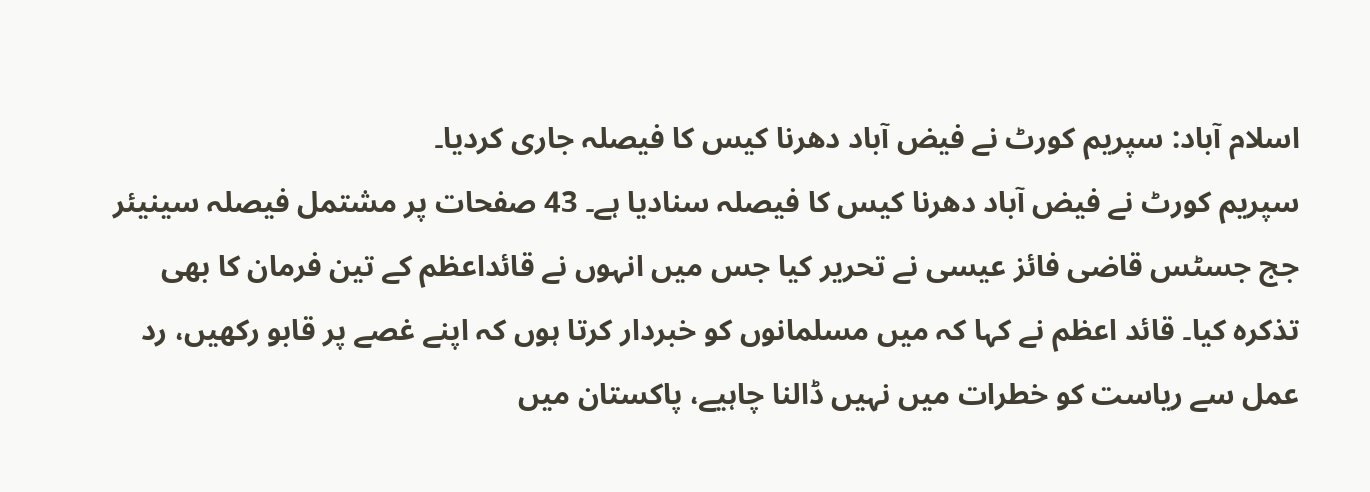اسلام آباد: سپریم کورٹ نے فیض آباد دھرنا کیس کا فیصلہ جاری کردیا۔
سپریم کورٹ نے فیض آباد دھرنا کیس کا فیصلہ سنادیا ہے۔ 43 صفحات پر مشتمل فیصلہ سینیئر جج جسٹس قاضی فائز عیسی نے تحریر کیا جس میں انہوں نے قائداعظم کے تین فرمان کا بھی تذکرہ کیا۔ قائد اعظم نے کہا کہ میں مسلمانوں کو خبردار کرتا ہوں کہ اپنے غصے پر قابو رکھیں، رد عمل سے ریاست کو خطرات میں نہیں ڈالنا چاہیے، پاکستان میں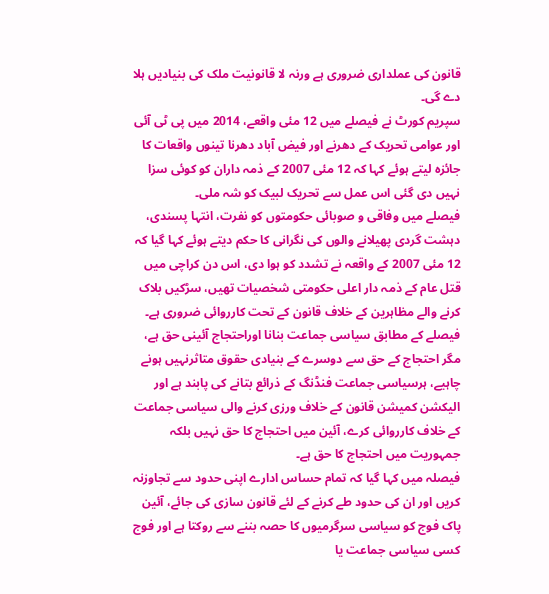قانون کی عملداری ضروری ہے ورنہ لا قانونیت ملک کی بنیادیں ہلا دے گی۔
سپریم کورٹ نے فیصلے میں 12 مئی واقعے، 2014 میں پی ٹی آئی اور عوامی تحریک کے دھرنے اور فیض آباد دھرنا تینوں واقعات کا جائزہ لیتے ہوئے کہا کہ 12 مئی 2007 کے ذمہ داران کو کوئی سزا نہیں دی گئی اس عمل سے تحریک لبیک کو شہ ملی۔
فیصلے میں وفاقی و صوبائی حکومتوں کو نفرت، انتہا پسندی، دہشت گردی پھیلانے والوں کی نگرانی کا حکم دیتے ہوئے کہا گیا کہ 12 مئی 2007 کے واقعہ نے تشدد کو ہوا دی، اس دن کراچی میں قتل عام کے ذمہ دار اعلی حکومتی شخصیات تھیں، سڑکیں بلاک کرنے والے مظاہرین کے خلاف قانون کے تحت کارروائی ضروری ہے۔
فیصلے کے مطابق سیاسی جماعت بنانا اوراحتجاج آئینی حق ہے، مگر احتجاج کے حق سے دوسرے کے بنیادی حقوق متاثرنہیں ہونے چاہیے، ہرسیاسی جماعت فنڈنگ کے ذرائع بتانے کی پابند ہے اور الیکشن کمیشن قانون کے خلاف ورزی کرنے والی سیاسی جماعت کے خلاف کارروائی کرے، آئین میں احتجاج کا حق نہیں بلکہ جمہوریت میں احتجاج کا حق ہے۔
فیصلہ میں کہا گیا کہ تمام حساس ادارے اپنی حدود سے تجاوزنہ کریں اور ان کی حدود طے کرنے کے لئے قانون سازی کی جائے، آئین پاک فوج کو سیاسی سرگرمیوں کا حصہ بننے سے روکتا ہے اور فوج کسی سیاسی جماعت یا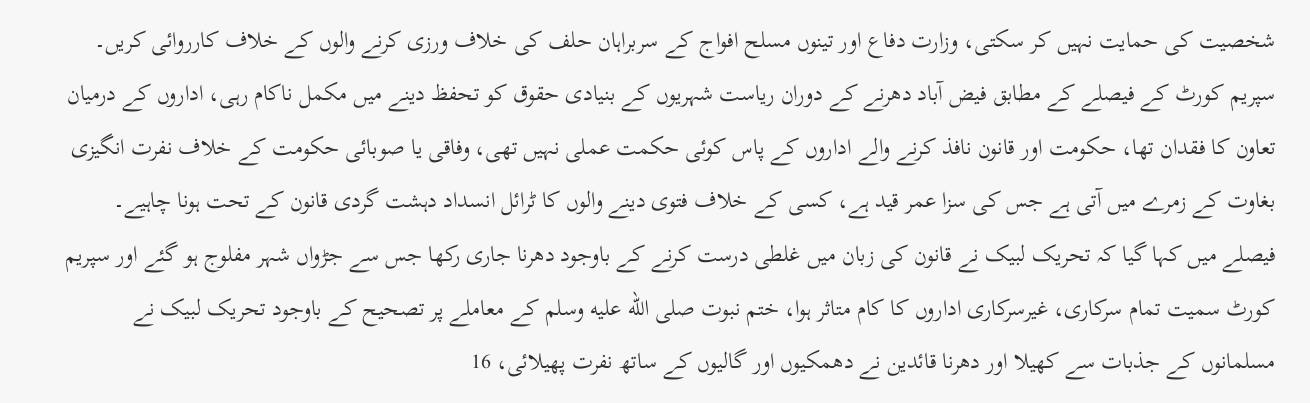شخصیت کی حمایت نہیں کر سکتی، وزارت دفاع اور تینوں مسلح افواج کے سربراہان حلف کی خلاف ورزی کرنے والوں کے خلاف کارروائی کریں۔
سپریم کورٹ کے فیصلے کے مطابق فیض آباد دھرنے کے دوران ریاست شہریوں کے بنیادی حقوق کو تحفظ دینے میں مکمل ناکام رہی، اداروں کے درمیان تعاون کا فقدان تھا، حکومت اور قانون نافذ کرنے والے اداروں کے پاس کوئی حکمت عملی نہیں تھی، وفاقی یا صوبائی حکومت کے خلاف نفرت انگیزی بغاوت کے زمرے میں آتی ہے جس کی سزا عمر قید ہے، کسی کے خلاف فتوی دینے والوں کا ٹرائل انسداد دہشت گردی قانون کے تحت ہونا چاہیے۔
فیصلے میں کہا گیا کہ تحریک لبیک نے قانون کی زبان میں غلطی درست کرنے کے باوجود دھرنا جاری رکھا جس سے جڑواں شہر مفلوج ہو گئے اور سپریم کورٹ سمیت تمام سرکاری، غیرسرکاری اداروں کا کام متاثر ہوا، ختم نبوت صلى الله عليه وسلم کے معاملے پر تصحیح کے باوجود تحریک لبیک نے مسلمانوں کے جذبات سے کھیلا اور دھرنا قائدین نے دھمکیوں اور گالیوں کے ساتھ نفرت پھیلائی، 16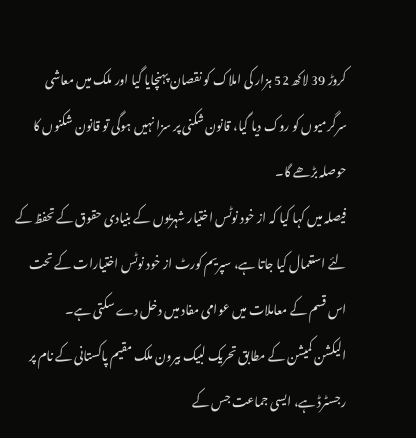کروڑ 39 لاکھ 52 ہزار کی املاک کو نقصان پہنچایا گیا اور ملک میں معاشی سرگرمیوں کو روک دیا گیا، قانون شکنی پر سزا نہیں ہوگی تو قانون شکنوں کا حوصلہ بڑھے گا۔
فیصلہ میں کہا کیا کہ از خود نوٹس اختیار شہریوں کے بنیادی حقوق کے تحفظ کے لئے استعمال کیا جاتا ہے، سپریم کورٹ از خود نوٹس اختیارات کے تحت اس قسم کے معاملات میں عوامی مفاد میں دخل دے سکتی ہے۔
الیکشن کمیشن کے مطابق تحریک لبیک بیرون ملک مقیم پاکستانی کے نام پر رجسٹرڈ ہے، ایسی جماعت جس کے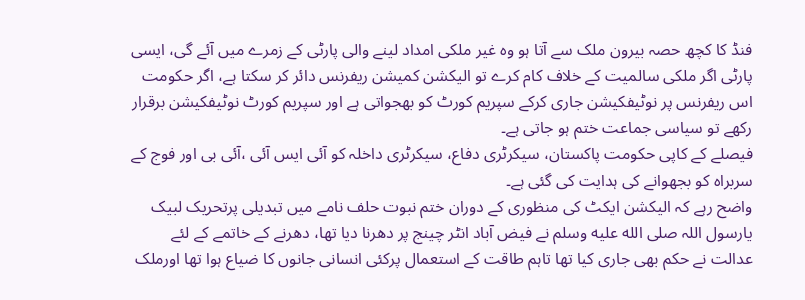فنڈ کا کچھ حصہ بیرون ملک سے آتا ہو وہ غیر ملکی امداد لینے والی پارٹی کے زمرے میں آئے گی، ایسی پارٹی اگر ملکی سالمیت کے خلاف کام کرے تو الیکشن کمیشن ریفرنس دائر کر سکتا ہے، اگر حکومت اس ریفرنس پر نوٹیفکیشن جاری کرکے سپریم کورٹ کو بھجواتی ہے اور سپریم کورٹ نوٹیفکیشن برقرار رکھے تو سیاسی جماعت ختم ہو جاتی ہے۔
فیصلے کے کاپی حکومت پاکستان، سیکرٹری دفاع، سیکرٹری داخلہ کو آئی ایس آئی ،آئی بی اور فوج کے سربراہ کو بجھوانے کی ہدایت کی گئی ہے۔
واضح رہے کہ الیکشن ایکٹ کی منظوری کے دوران ختم نبوت حلف نامے میں تبدیلی پرتحریک لبیک یارسول اللہ صلى الله عليه وسلم نے فیض آباد انٹر چینج پر دھرنا دیا تھا، دھرنے کے خاتمے کے لئے عدالت نے حکم بھی جاری کیا تھا تاہم طاقت کے استعمال پرکئی انسانی جانوں کا ضیاع ہوا تھا اورملک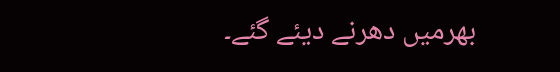بھرمیں دھرنے دیئے گئے۔